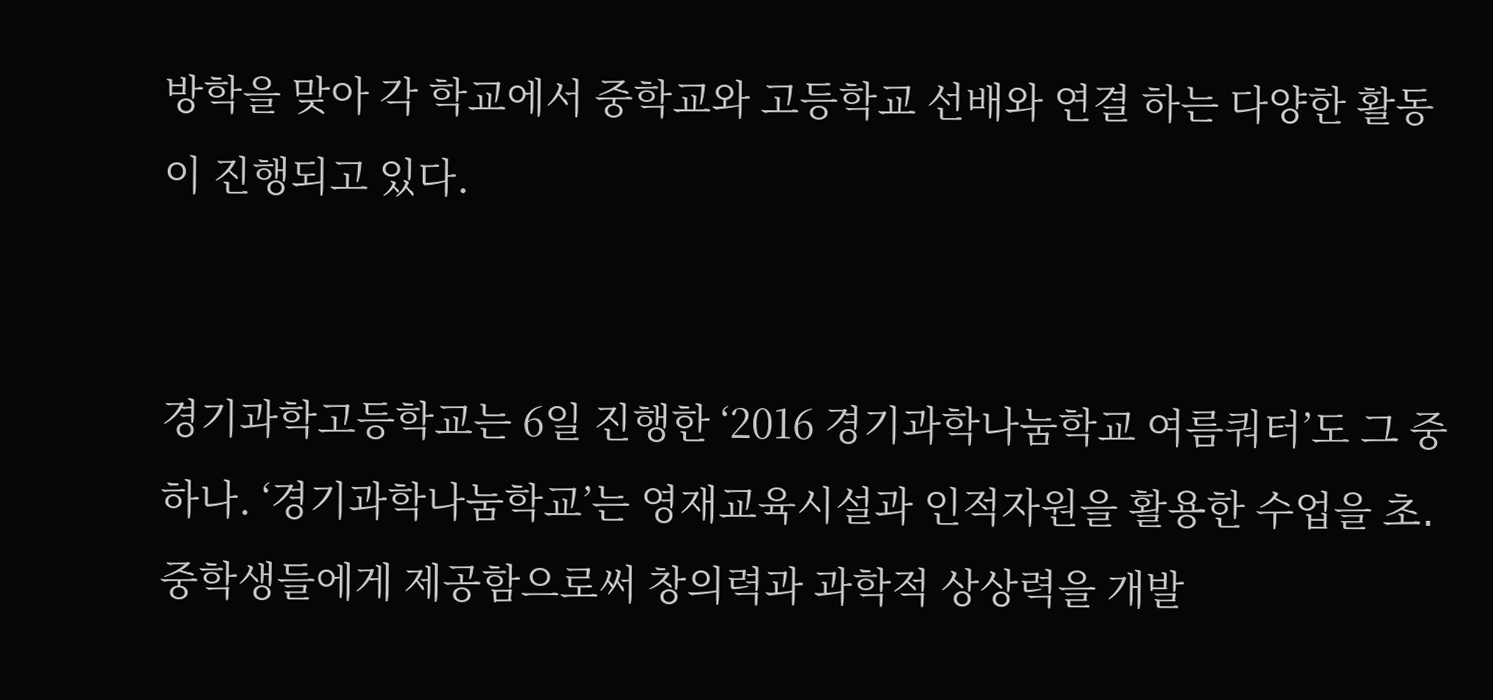방학을 맞아 각 학교에서 중학교와 고등학교 선배와 연결 하는 다양한 활동이 진행되고 있다.


경기과학고등학교는 6일 진행한 ‘2016 경기과학나눔학교 여름쿼터’도 그 중 하나. ‘경기과학나눔학교’는 영재교육시설과 인적자원을 활용한 수업을 초․중학생들에게 제공함으로써 창의력과 과학적 상상력을 개발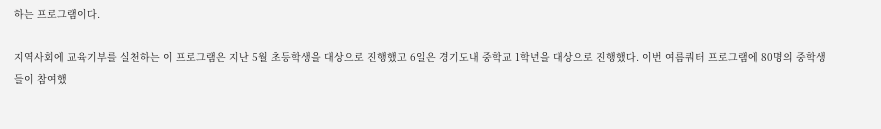하는 프로그램이다.

지역사회에 교육기부를 실천하는 이 프로그램은 지난 5월 초등학생을 대상으로 진행했고 6일은 경기도내 중학교 1학년을 대상으로 진행했다. 이번 여름쿼터 프로그램에 80명의 중학생들이 참여했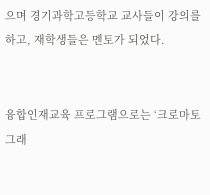으며 경기과학고등학교 교사들이 강의를 하고, 재학생들은 멘토가 되었다.


융합인재교육 프로그램으로는 ‘크로마토그래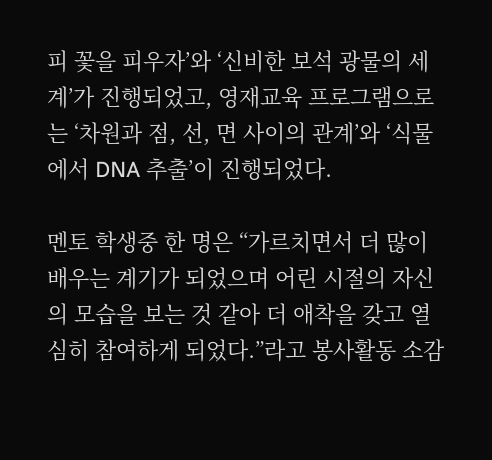피 꽃을 피우자’와 ‘신비한 보석 광물의 세계’가 진행되었고, 영재교육 프로그램으로는 ‘차원과 점, 선, 면 사이의 관계’와 ‘식물에서 DNA 추출’이 진행되었다.

멘토 학생중 한 명은 “가르치면서 더 많이 배우는 계기가 되었으며 어린 시절의 자신의 모습을 보는 것 같아 더 애착을 갖고 열심히 참여하게 되었다.”라고 봉사활동 소감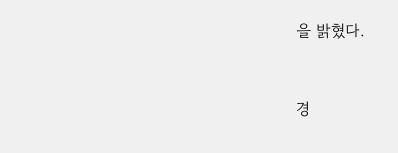을 밝혔다.


경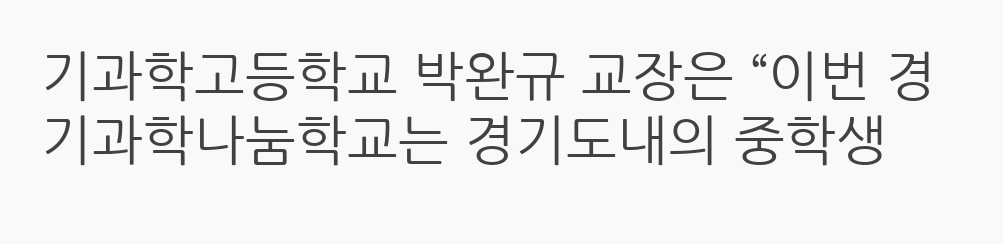기과학고등학교 박완규 교장은 “이번 경기과학나눔학교는 경기도내의 중학생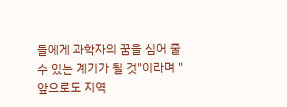들에게 과학자의 꿈을 심어 줄 수 있는 계기가 될 것"이라며 "앞으로도 지역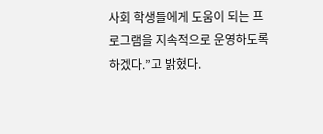사회 학생들에게 도움이 되는 프로그램을 지속적으로 운영하도록 하겠다.”고 밝혔다.